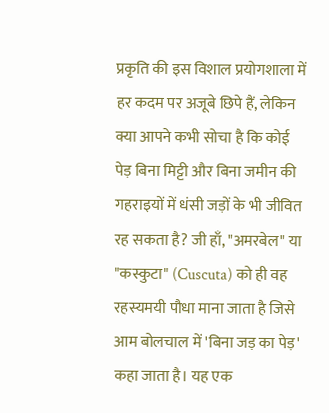प्रकृति की इस विशाल प्रयोगशाला में हर कदम पर अजूबे छिपे हैं, लेकिन क्या आपने कभी सोचा है कि कोई पेड़ बिना मिट्टी और बिना जमीन की गहराइयों में धंसी जड़ों के भी जीवित रह सकता है? जी हाँ, "अमरबेल" या "कस्कुटा" (Cuscuta) को ही वह रहस्यमयी पौधा माना जाता है जिसे आम बोलचाल में 'बिना जड़ का पेड़' कहा जाता है। यह एक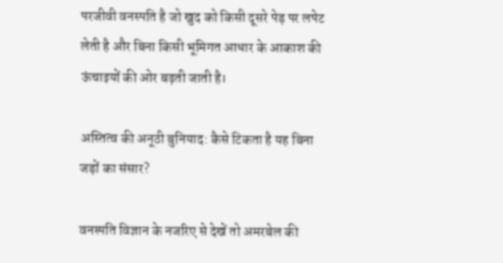परजीवी वनस्पति है जो खुद को किसी दूसरे पेड़ पर लपेट लेती है और बिना किसी भूमिगत आधार के आकाश की ऊंचाइयों की ओर बढ़ती जाती है।

अस्तित्व की अनूठी बुनियाद: कैसे टिकता है यह बिना जड़ों का संसार?

वनस्पति विज्ञान के नजरिए से देखें तो अमरबेल की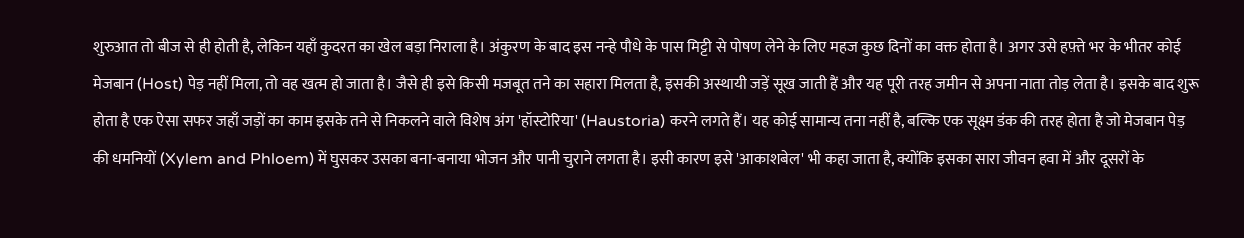शुरुआत तो बीज से ही होती है, लेकिन यहाँ कुदरत का खेल बड़ा निराला है। अंकुरण के बाद इस नन्हे पौधे के पास मिट्टी से पोषण लेने के लिए महज कुछ दिनों का वक्त होता है। अगर उसे हफ़्ते भर के भीतर कोई मेजबान (Host) पेड़ नहीं मिला, तो वह खत्म हो जाता है। जैसे ही इसे किसी मजबूत तने का सहारा मिलता है, इसकी अस्थायी जड़ें सूख जाती हैं और यह पूरी तरह जमीन से अपना नाता तोड़ लेता है। इसके बाद शुरू होता है एक ऐसा सफर जहाँ जड़ों का काम इसके तने से निकलने वाले विशेष अंग 'हॉस्टोरिया' (Haustoria) करने लगते हैं। यह कोई सामान्य तना नहीं है, बल्कि एक सूक्ष्म डंक की तरह होता है जो मेजबान पेड़ की धमनियों (Xylem and Phloem) में घुसकर उसका बना-बनाया भोजन और पानी चुराने लगता है। इसी कारण इसे 'आकाशबेल' भी कहा जाता है, क्योंकि इसका सारा जीवन हवा में और दूसरों के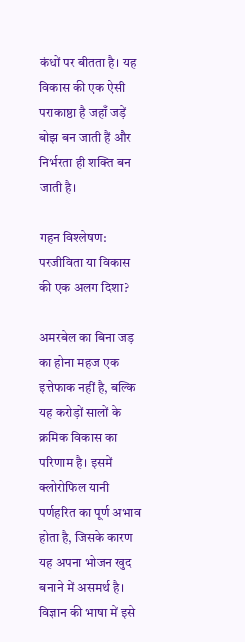कंधों पर बीतता है। यह विकास की एक ऐसी पराकाष्ठा है जहाँ जड़ें बोझ बन जाती हैं और निर्भरता ही शक्ति बन जाती है।

गहन विश्लेषण: परजीविता या विकास की एक अलग दिशा?

अमरबेल का बिना जड़ का होना महज एक इत्तेफाक नहीं है, बल्कि यह करोड़ों सालों के क्रमिक विकास का परिणाम है। इसमें क्लोरोफिल यानी पर्णहरित का पूर्ण अभाव होता है, जिसके कारण यह अपना भोजन खुद बनाने में असमर्थ है। विज्ञान की भाषा में इसे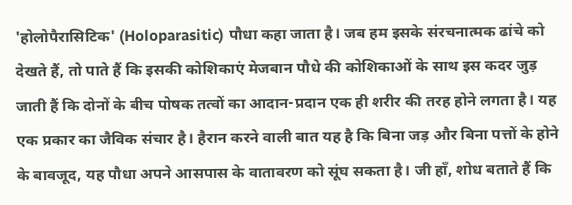'होलोपैरासिटिक' (Holoparasitic) पौधा कहा जाता है। जब हम इसके संरचनात्मक ढांचे को देखते हैं, तो पाते हैं कि इसकी कोशिकाएं मेजबान पौधे की कोशिकाओं के साथ इस कदर जुड़ जाती हैं कि दोनों के बीच पोषक तत्वों का आदान-प्रदान एक ही शरीर की तरह होने लगता है। यह एक प्रकार का जैविक संचार है। हैरान करने वाली बात यह है कि बिना जड़ और बिना पत्तों के होने के बावजूद, यह पौधा अपने आसपास के वातावरण को सूंघ सकता है। जी हाँ, शोध बताते हैं कि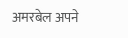अमरबेल अपने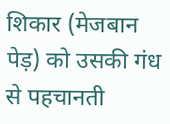शिकार (मेजबान पेड़) को उसकी गंध से पहचानती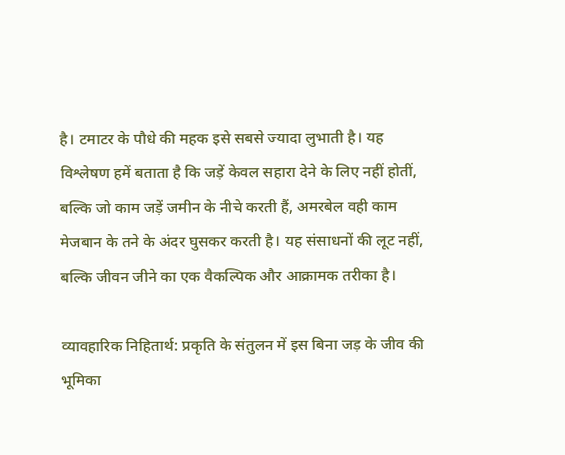है। टमाटर के पौधे की महक इसे सबसे ज्यादा लुभाती है। यह विश्लेषण हमें बताता है कि जड़ें केवल सहारा देने के लिए नहीं होतीं, बल्कि जो काम जड़ें जमीन के नीचे करती हैं, अमरबेल वही काम मेजबान के तने के अंदर घुसकर करती है। यह संसाधनों की लूट नहीं, बल्कि जीवन जीने का एक वैकल्पिक और आक्रामक तरीका है।

व्यावहारिक निहितार्थ: प्रकृति के संतुलन में इस बिना जड़ के जीव की भूमिका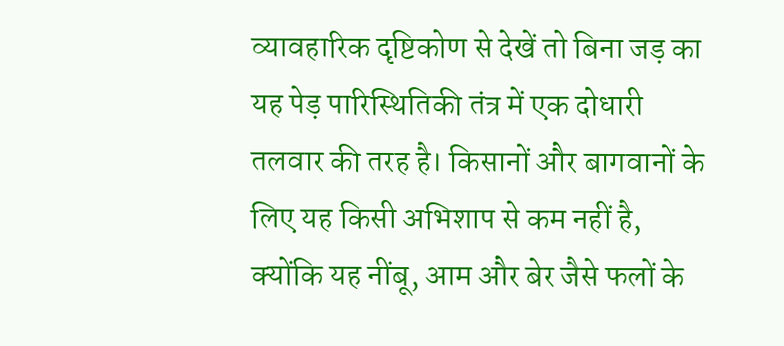व्यावहारिक दृष्टिकोण से देखें तो बिना जड़ का यह पेड़ पारिस्थितिकी तंत्र में एक दोधारी तलवार की तरह है। किसानों और बागवानों के लिए यह किसी अभिशाप से कम नहीं है, क्योंकि यह नींबू, आम और बेर जैसे फलों के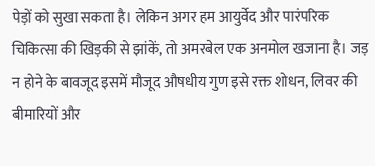पेड़ों को सुखा सकता है। लेकिन अगर हम आयुर्वेद और पारंपरिक चिकित्सा की खिड़की से झांकें, तो अमरबेल एक अनमोल खजाना है। जड़ न होने के बावजूद इसमें मौजूद औषधीय गुण इसे रक्त शोधन, लिवर की बीमारियों और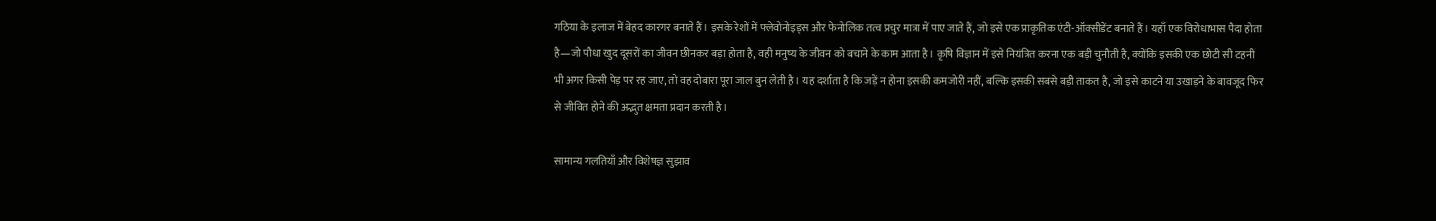गठिया के इलाज में बेहद कारगर बनाते हैं। इसके रेशों में फ्लेवोनोइड्स और फेनोलिक तत्व प्रचुर मात्रा में पाए जाते हैं, जो इसे एक प्राकृतिक एंटी-ऑक्सीडेंट बनाते हैं। यहाँ एक विरोधाभास पैदा होता है—जो पौधा खुद दूसरों का जीवन छीनकर बड़ा होता है, वही मनुष्य के जीवन को बचाने के काम आता है। कृषि विज्ञान में इसे नियंत्रित करना एक बड़ी चुनौती है, क्योंकि इसकी एक छोटी सी टहनी भी अगर किसी पेड़ पर रह जाए, तो वह दोबारा पूरा जाल बुन लेती है। यह दर्शाता है कि जड़ें न होना इसकी कमजोरी नहीं, बल्कि इसकी सबसे बड़ी ताकत है, जो इसे काटने या उखाड़ने के बावजूद फिर से जीवित होने की अद्भुत क्षमता प्रदान करती है।

सामान्य गलतियाँ और विशेषज्ञ सुझाव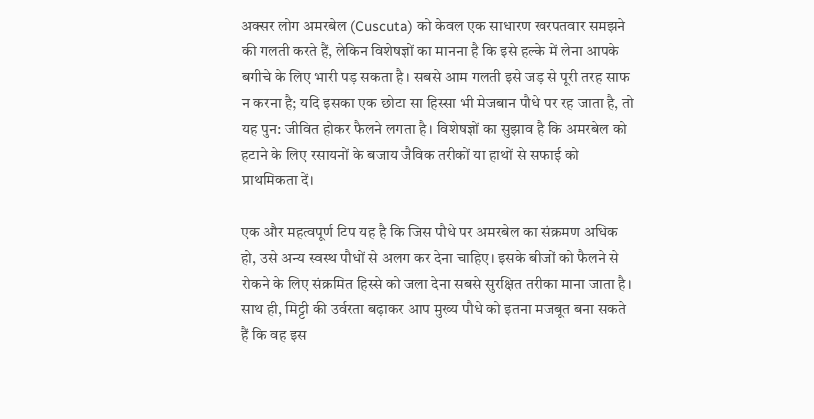अक्सर लोग अमरबेल (Cuscuta) को केवल एक साधारण खरपतवार समझने की गलती करते हैं, लेकिन विशेषज्ञों का मानना है कि इसे हल्के में लेना आपके बगीचे के लिए भारी पड़ सकता है। सबसे आम गलती इसे जड़ से पूरी तरह साफ न करना है; यदि इसका एक छोटा सा हिस्सा भी मेजबान पौधे पर रह जाता है, तो यह पुन: जीवित होकर फैलने लगता है। विशेषज्ञों का सुझाव है कि अमरबेल को हटाने के लिए रसायनों के बजाय जैविक तरीकों या हाथों से सफाई को प्राथमिकता दें।

एक और महत्वपूर्ण टिप यह है कि जिस पौधे पर अमरबेल का संक्रमण अधिक हो, उसे अन्य स्वस्थ पौधों से अलग कर देना चाहिए। इसके बीजों को फैलने से रोकने के लिए संक्रमित हिस्से को जला देना सबसे सुरक्षित तरीका माना जाता है। साथ ही, मिट्टी की उर्वरता बढ़ाकर आप मुख्य पौधे को इतना मजबूत बना सकते हैं कि वह इस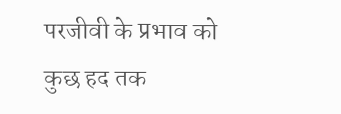परजीवी के प्रभाव को कुछ हद तक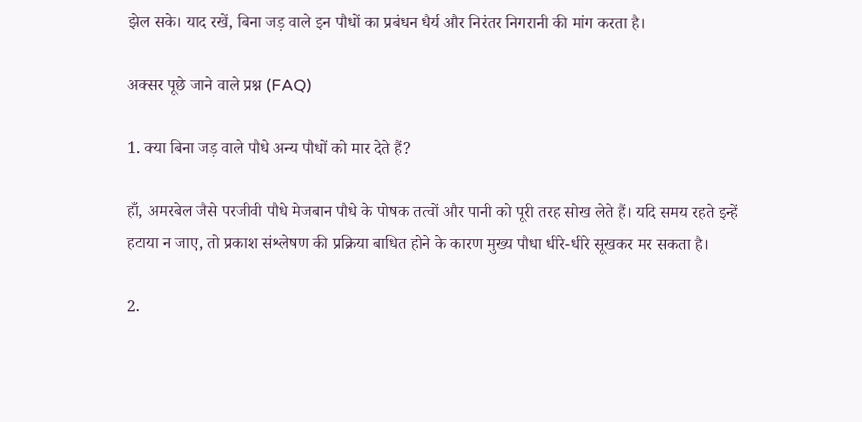झेल सके। याद रखें, बिना जड़ वाले इन पौधों का प्रबंधन धैर्य और निरंतर निगरानी की मांग करता है।

अक्सर पूछे जाने वाले प्रश्न (FAQ)

1. क्या बिना जड़ वाले पौधे अन्य पौधों को मार देते हैं?

हाँ, अमरबेल जैसे परजीवी पौधे मेजबान पौधे के पोषक तत्वों और पानी को पूरी तरह सोख लेते हैं। यदि समय रहते इन्हें हटाया न जाए, तो प्रकाश संश्लेषण की प्रक्रिया बाधित होने के कारण मुख्य पौधा धीरे-धीरे सूखकर मर सकता है।

2.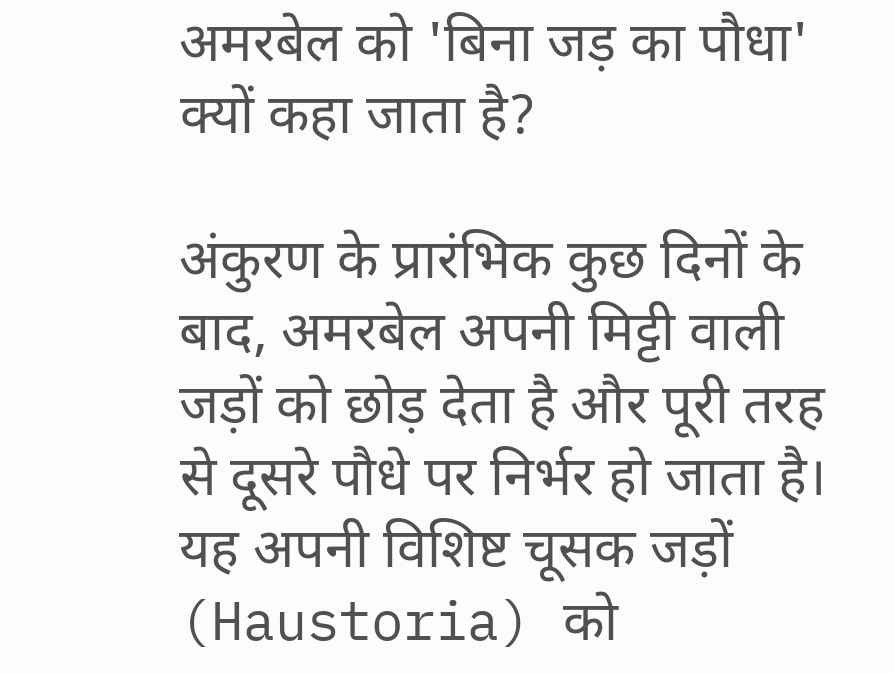अमरबेल को 'बिना जड़ का पौधा' क्यों कहा जाता है?

अंकुरण के प्रारंभिक कुछ दिनों के बाद, अमरबेल अपनी मिट्टी वाली जड़ों को छोड़ देता है और पूरी तरह से दूसरे पौधे पर निर्भर हो जाता है। यह अपनी विशिष्ट चूसक जड़ों (Haustoria) को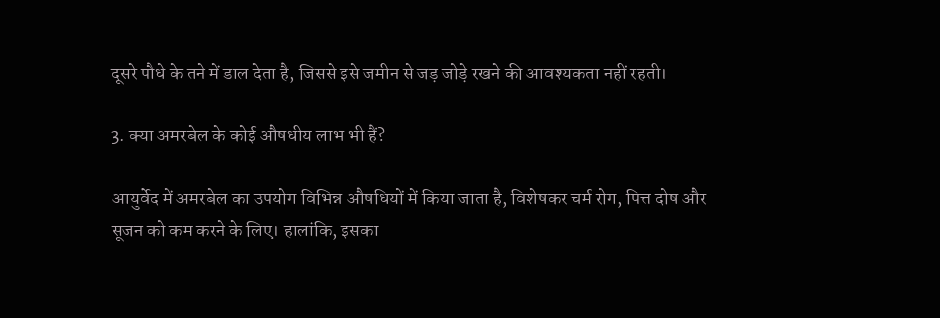दूसरे पौधे के तने में डाल देता है, जिससे इसे जमीन से जड़ जोड़े रखने की आवश्यकता नहीं रहती।

3. क्या अमरबेल के कोई औषधीय लाभ भी हैं?

आयुर्वेद में अमरबेल का उपयोग विभिन्न औषधियों में किया जाता है, विशेषकर चर्म रोग, पित्त दोष और सूजन को कम करने के लिए। हालांकि, इसका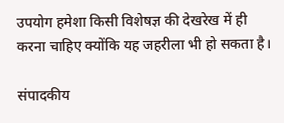उपयोग हमेशा किसी विशेषज्ञ की देखरेख में ही करना चाहिए क्योंकि यह जहरीला भी हो सकता है।

संपादकीय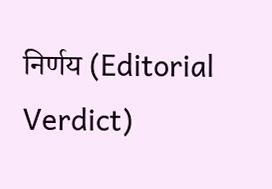निर्णय (Editorial Verdict)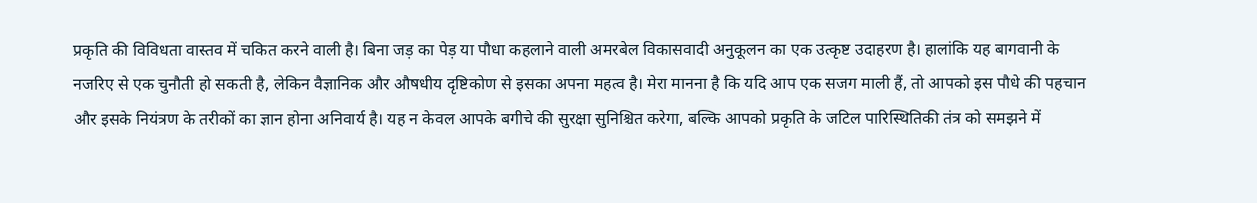प्रकृति की विविधता वास्तव में चकित करने वाली है। बिना जड़ का पेड़ या पौधा कहलाने वाली अमरबेल विकासवादी अनुकूलन का एक उत्कृष्ट उदाहरण है। हालांकि यह बागवानी के नजरिए से एक चुनौती हो सकती है, लेकिन वैज्ञानिक और औषधीय दृष्टिकोण से इसका अपना महत्व है। मेरा मानना है कि यदि आप एक सजग माली हैं, तो आपको इस पौधे की पहचान और इसके नियंत्रण के तरीकों का ज्ञान होना अनिवार्य है। यह न केवल आपके बगीचे की सुरक्षा सुनिश्चित करेगा, बल्कि आपको प्रकृति के जटिल पारिस्थितिकी तंत्र को समझने में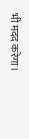भी मदद करेगा।